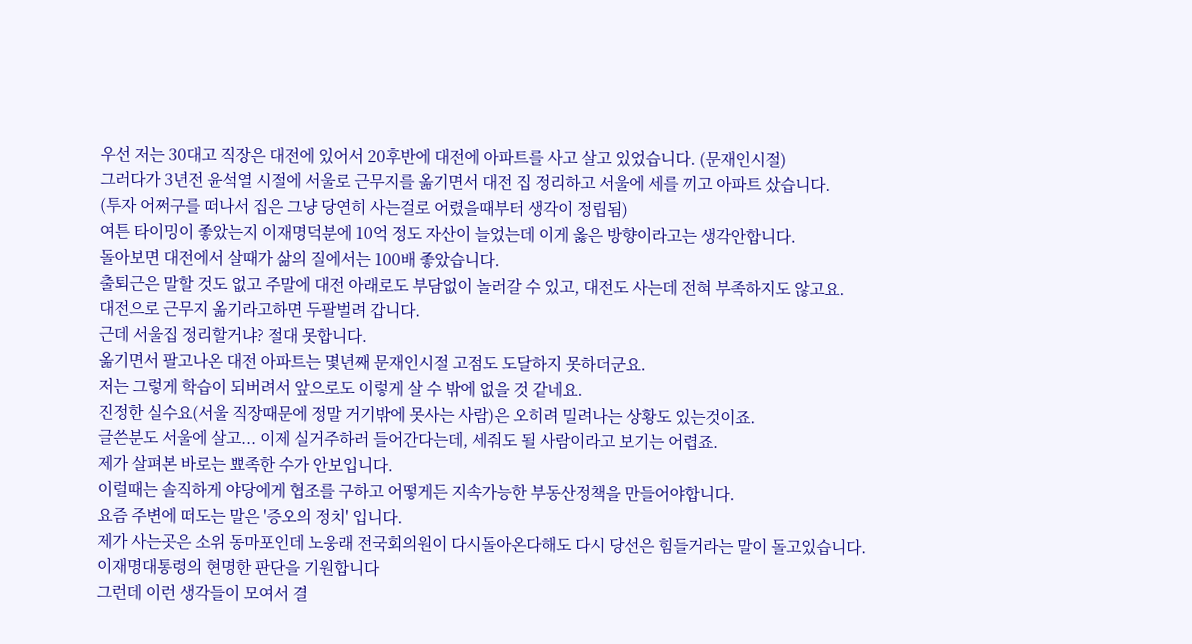우선 저는 30대고 직장은 대전에 있어서 20후반에 대전에 아파트를 사고 살고 있었습니다. (문재인시절)
그러다가 3년전 윤석열 시절에 서울로 근무지를 옮기면서 대전 집 정리하고 서울에 세를 끼고 아파트 샀습니다.
(투자 어쩌구를 떠나서 집은 그냥 당연히 사는걸로 어렸을때부터 생각이 정립됨)
여튼 타이밍이 좋았는지 이재명덕분에 10억 정도 자산이 늘었는데 이게 옳은 방향이라고는 생각안합니다.
돌아보면 대전에서 살때가 삶의 질에서는 100배 좋았습니다.
출퇴근은 말할 것도 없고 주말에 대전 아래로도 부담없이 놀러갈 수 있고, 대전도 사는데 전혀 부족하지도 않고요.
대전으로 근무지 옮기라고하면 두팔벌려 갑니다.
근데 서울집 정리할거냐? 절대 못합니다.
옮기면서 팔고나온 대전 아파트는 몇년째 문재인시절 고점도 도달하지 못하더군요.
저는 그렇게 학습이 되버려서 앞으로도 이렇게 살 수 밖에 없을 것 같네요.
진정한 실수요(서울 직장때문에 정말 거기밖에 못사는 사람)은 오히려 밀려나는 상황도 있는것이죠.
글쓴분도 서울에 살고... 이제 실거주하러 들어간다는데, 세줘도 될 사람이라고 보기는 어렵죠.
제가 살펴본 바로는 뾰족한 수가 안보입니다.
이럴때는 솔직하게 야당에게 협조를 구하고 어떻게든 지속가능한 부동산정책을 만들어야합니다.
요즘 주변에 떠도는 말은 '증오의 정치' 입니다.
제가 사는곳은 소위 동마포인데 노웅래 전국회의원이 다시돌아온다해도 다시 당선은 힘들거라는 말이 돌고있습니다.
이재명대통령의 현명한 판단을 기원합니다
그런데 이런 생각들이 모여서 결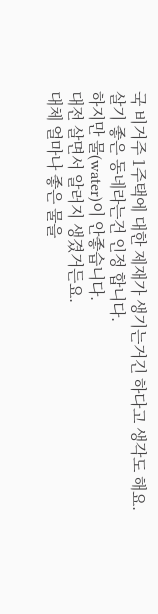국 비거주 1주택에 대한 제재가 생기는거긴 하다고 생각도 해요.
살기 좋은 동네라는건 인정 합니다.
하지만 물(water)이 안좋습니다.
대전 살면서 알러지 생겼거든요.
대체 얼마나 좋은 물을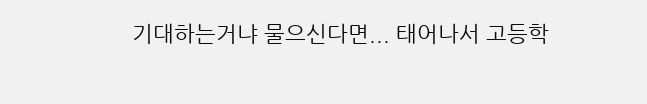기대하는거냐 물으신다면... 태어나서 고등학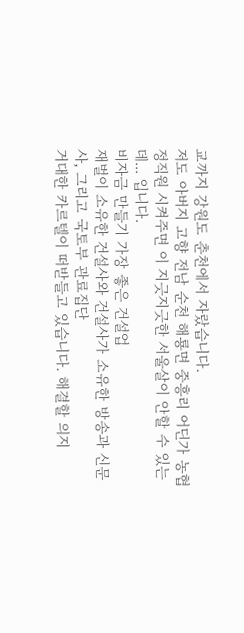교까지 강원도 춘천에서 자랐습니다.
저도 아버지 고향 전남 순천 해룡면 중흥리 어딘가 농협 정직원 시켜주면 이 지긋지긋한 서울살이 안할 수 있는데... 입니다.
비자금 만들기 가장 좋은 건설업
재벌이 소유한 건설사와 건설사가 소유한 방송과 신문사, 그리고 국토부 관료집단
거대한 카르텔이 떠받들고 있습니다. 해결할 의지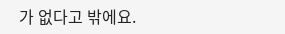가 없다고 밖에요.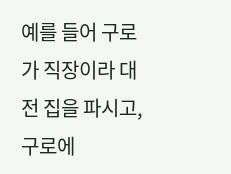예를 들어 구로가 직장이라 대전 집을 파시고, 구로에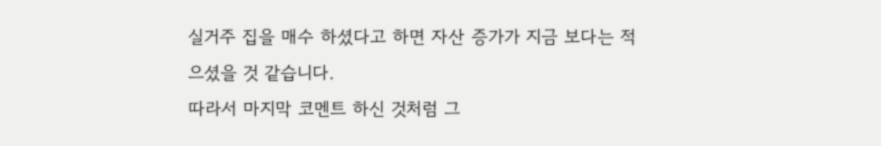실거주 집을 매수 하셨다고 하면 자산 증가가 지금 보다는 적으셨을 것 같습니다.
따라서 마지막 코멘트 하신 것처럼 그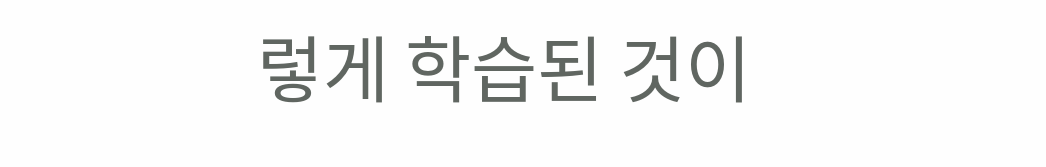렇게 학습된 것이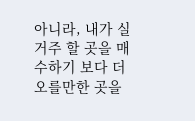아니라, 내가 실거주 할 곳을 매수하기 보다 더 오를만한 곳을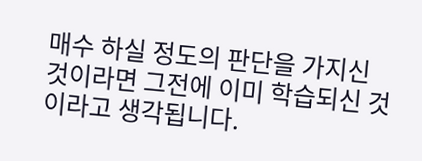매수 하실 정도의 판단을 가지신 것이라면 그전에 이미 학습되신 것이라고 생각됩니다.